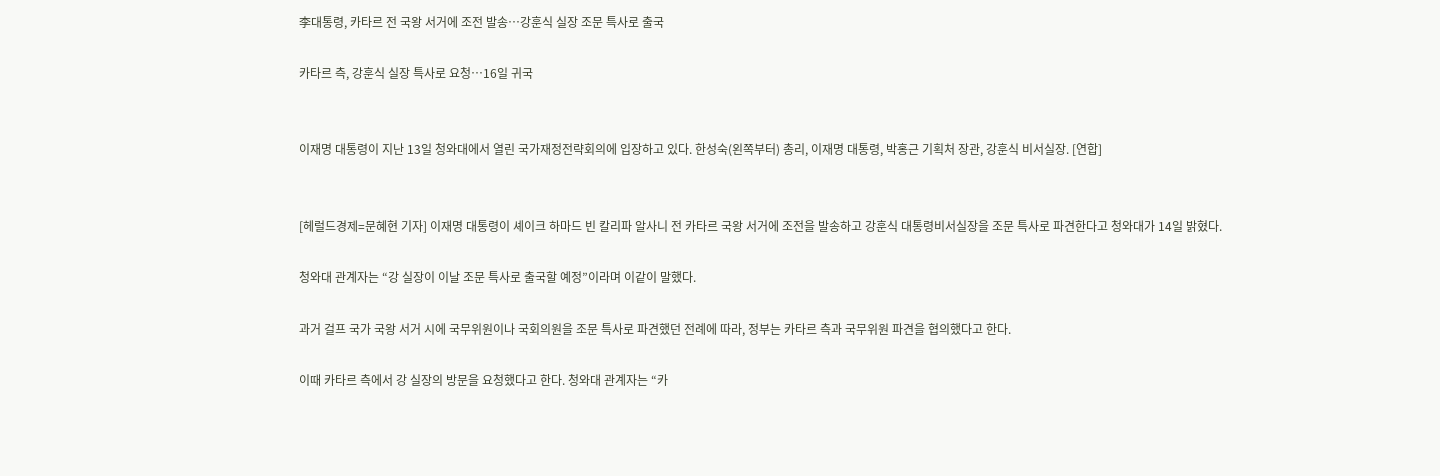李대통령, 카타르 전 국왕 서거에 조전 발송…강훈식 실장 조문 특사로 출국

카타르 측, 강훈식 실장 특사로 요청…16일 귀국


이재명 대통령이 지난 13일 청와대에서 열린 국가재정전략회의에 입장하고 있다. 한성숙(왼쪽부터) 총리, 이재명 대통령, 박홍근 기획처 장관, 강훈식 비서실장. [연합]


[헤럴드경제=문혜현 기자] 이재명 대통령이 셰이크 하마드 빈 칼리파 알사니 전 카타르 국왕 서거에 조전을 발송하고 강훈식 대통령비서실장을 조문 특사로 파견한다고 청와대가 14일 밝혔다.

청와대 관계자는 “강 실장이 이날 조문 특사로 출국할 예정”이라며 이같이 말했다.

과거 걸프 국가 국왕 서거 시에 국무위원이나 국회의원을 조문 특사로 파견했던 전례에 따라, 정부는 카타르 측과 국무위원 파견을 협의했다고 한다.

이때 카타르 측에서 강 실장의 방문을 요청했다고 한다. 청와대 관계자는 “카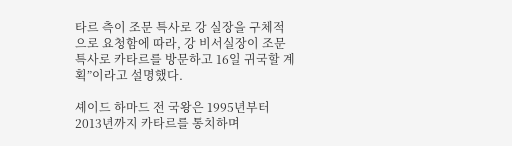타르 측이 조문 특사로 강 실장을 구체적으로 요청함에 따라, 강 비서실장이 조문 특사로 카타르를 방문하고 16일 귀국할 계획”이라고 설명했다.

셰이드 하마드 전 국왕은 1995년부터 2013년까지 카타르를 통치하며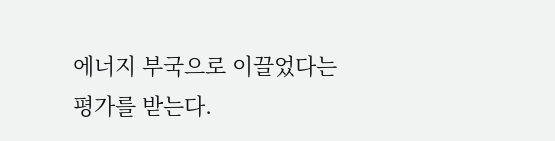에너지 부국으로 이끌었다는 평가를 받는다.